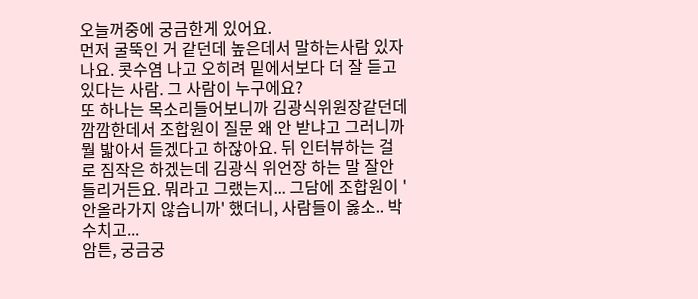오늘꺼중에 궁금한게 있어요.
먼저 굴뚝인 거 같던데 높은데서 말하는사람 있자나요. 콧수염 나고 오히려 밑에서보다 더 잘 듣고 있다는 사람. 그 사람이 누구에요?
또 하나는 목소리들어보니까 김광식위원장같던데 깜깜한데서 조합원이 질문 왜 안 받냐고 그러니까 뭘 밟아서 듣겠다고 하잖아요. 뒤 인터뷰하는 걸로 짐작은 하겠는데 김광식 위언장 하는 말 잘안들리거든요. 뭐라고 그랬는지... 그담에 조합원이 '안올라가지 않습니까' 했더니, 사람들이 옳소.. 박수치고...
암튼, 궁금궁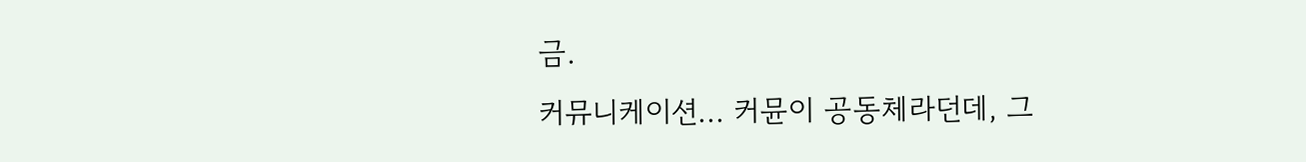금.
커뮤니케이션... 커뮨이 공동체라던데, 그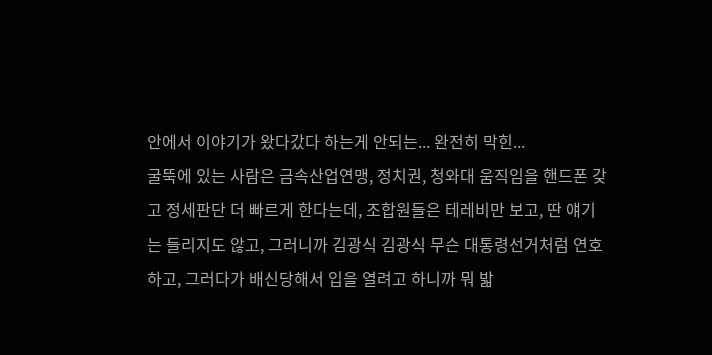안에서 이야기가 왔다갔다 하는게 안되는... 완전히 막힌...
굴뚝에 있는 사람은 금속산업연맹, 정치권, 청와대 움직임을 핸드폰 갖고 정세판단 더 빠르게 한다는데, 조합원들은 테레비만 보고, 딴 얘기는 들리지도 않고, 그러니까 김광식 김광식 무슨 대통령선거처럼 연호하고, 그러다가 배신당해서 입을 열려고 하니까 뭐 밟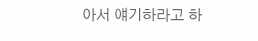아서 얘기하라고 하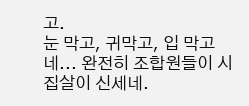고.
눈 막고, 귀막고, 입 막고네... 완전히 조합원들이 시집살이 신세네.